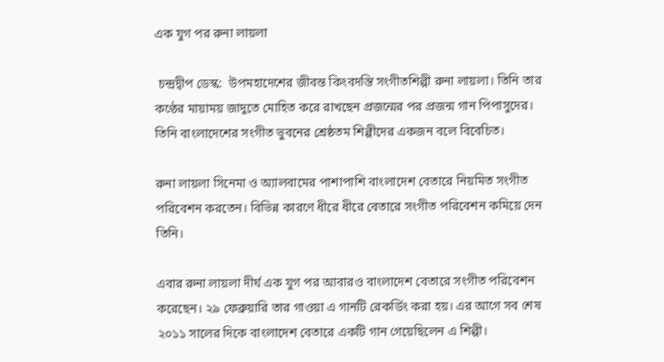এক যুগ পর রুনা লায়লা

 চন্দ্রদ্বীপ ডেস্ক:  উপমহাদেশের জীবন্ত কিংবদন্তি সংগীতশিল্পী রুনা লায়লা। তিনি তার কণ্ঠের মায়াময় জাদুতে মোহিত করে রাখছেন প্রজন্মের পর প্রজন্ম গান পিপাসুদের। তিনি বাংলাদেশের সংগীত ভুবনের শ্রেষ্ঠতম শিল্পীদের একজন বলে বিবেচিত।

রুনা লায়লা সিনেমা ও অ্যালবামের পাশাপাশি বাংলাদেশ বেতারে নিয়মিত সংগীত পরিবেশন করতেন। বিভিন্ন কারণে ধীরে ধীরে বেতারে সংগীত পরিবেশন কমিয়ে দেন তিনি।

এবার রুনা লায়লা দীর্ঘ এক যুগ পর আবারও বাংলাদেশ বেতারে সংগীত পরিবেশন করেছেন। ২৯ ফেব্রুয়ারি তার গাওয়া এ গানটি রেকর্ডিং করা হয়। এর আগে সব শেষ ২০১১ সালের দিকে বাংলাদেশ বেতারে একটি গান গেয়েছিলেন এ শিল্পী।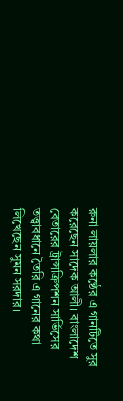রুনা লায়লার কণ্ঠের এ গানটিতে সুর করেছেন সাদেক আলী। বাংলাদেশ বেতারের ট্রান্সক্রিপশন সার্ভিসের তত্ত্বাবধানে তৈরি এ গানের কথা লিখেছেন সুমন সরদার।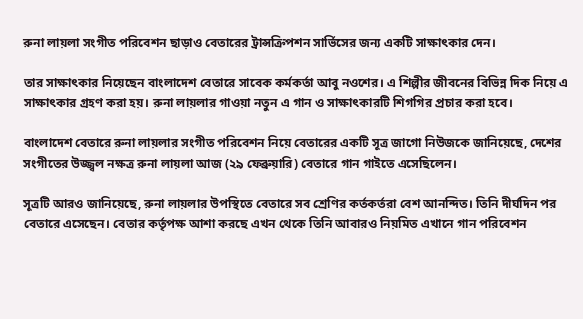রুনা লায়লা সংগীত পরিবেশন ছাড়াও বেতারের ট্রান্সক্রিপশন সার্ভিসের জন্য একটি সাক্ষাৎকার দেন।

তার সাক্ষাৎকার নিয়েছেন বাংলাদেশ বেতারে সাবেক কর্মকর্তা আবু নওশের। এ শিল্পীর জীবনের বিভিন্ন দিক নিয়ে এ সাক্ষাৎকার গ্রহণ করা হয়। রুনা লায়লার গাওয়া নতুন এ গান ও সাক্ষাৎকারটি শিগগির প্রচার করা হবে।

বাংলাদেশ বেতারে রুনা লায়লার সংগীত পরিবেশন নিয়ে বেতারের একটি সূত্র জাগো নিউজকে জানিয়েছে, দেশের সংগীতের উজ্জ্বল নক্ষত্র রুনা লায়লা আজ (২৯ ফেব্রুয়ারি) বেতারে গান গাইতে এসেছিলেন।

সূত্রটি আরও জানিয়েছে, রুনা লায়লার উপস্থিতে বেতারে সব শ্রেণির কর্তকর্তরা বেশ আনন্দিত। তিনি দীর্ঘদিন পর বেতারে এসেছেন। বেতার কর্তৃপক্ষ আশা করছে এখন থেকে তিনি আবারও নিয়মিত এখানে গান পরিবেশন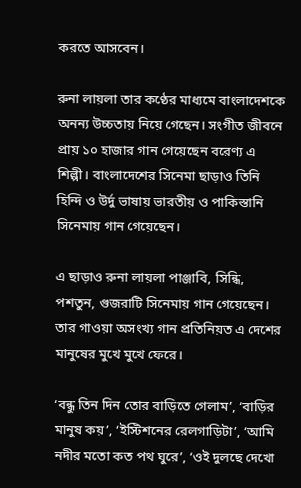করতে আসবেন।

রুনা লায়লা তার কণ্ঠের মাধ্যমে বাংলাদেশকে অনন্য উচ্চতায় নিয়ে গেছেন। সংগীত জীবনে প্রায় ১০ হাজার গান গেয়েছেন বরেণ্য এ শিল্পী। বাংলাদেশের সিনেমা ছাড়াও তিনি হিন্দি ও উর্দু ভাষায় ভারতীয় ও পাকিস্তানি সিনেমায় গান গেয়েছেন।

এ ছাড়াও রুনা লায়লা পাঞ্জাবি, সিন্ধি, পশতুন, গুজরাটি সিনেমায় গান গেয়েছেন। তার গাওয়া অসংখ্য গান প্রতিনিয়ত এ দেশের মানুষের মুখে মুখে ফেরে।

‘বন্ধু তিন দিন তোর বাড়িতে গেলাম’, ‘বাড়ির মানুষ কয়’, ‘ইস্টিশনের রেলগাড়িটা’, ‘আমি নদীর মতো কত পথ ঘুরে’, ‘ওই দুলছে দেখো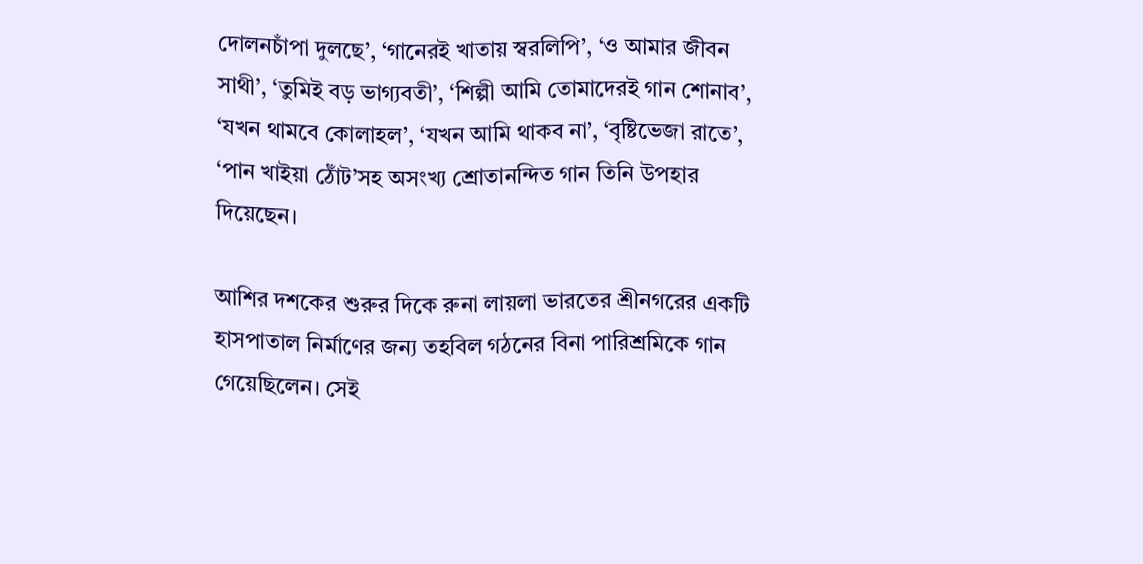দোলনচাঁপা দুলছে’, ‘গানেরই খাতায় স্বরলিপি’, ‘ও আমার জীবন সাথী’, ‘তুমিই বড় ভাগ্যবতী’, ‘শিল্পী আমি তোমাদেরই গান শোনাব’, ‘যখন থামবে কোলাহল’, ‘যখন আমি থাকব না’, ‘বৃষ্টিভেজা রাতে’, ‘পান খাইয়া ঠোঁট’সহ অসংখ্য শ্রোতানন্দিত গান তিনি উপহার দিয়েছেন।

আশির দশকের শুরুর দিকে রুনা লায়লা ভারতের শ্রীনগরের একটি হাসপাতাল নির্মাণের জন্য তহবিল গঠনের বিনা পারিশ্রমিকে গান গেয়েছিলেন। সেই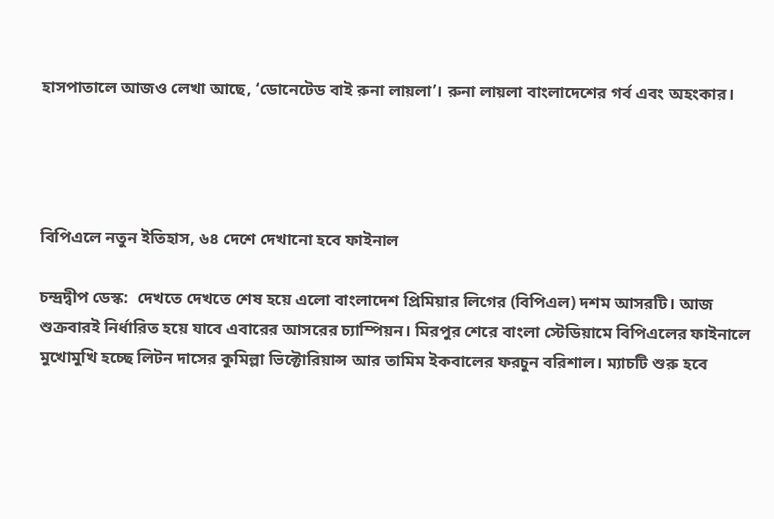হাসপাতালে আজও লেখা আছে, ‘ডোনেটেড বাই রুনা লায়লা’। রুনা লায়লা বাংলাদেশের গর্ব এবং অহংকার।




বিপিএলে নতুন ইতিহাস, ৬৪ দেশে দেখানো হবে ফাইনাল

চন্দ্রদ্বীপ ডেস্ক:  দেখতে দেখতে শেষ হয়ে এলো বাংলাদেশ প্রিমিয়ার লিগের (বিপিএল) দশম আসরটি। আজ শুক্রবারই নির্ধারিত হয়ে যাবে এবারের আসরের চ্যাম্পিয়ন। মিরপুর শেরে বাংলা স্টেডিয়ামে বিপিএলের ফাইনালে মুখোমুখি হচ্ছে লিটন দাসের কুমিল্লা ভিক্টোরিয়ান্স আর তামিম ইকবালের ফরচুন বরিশাল। ম্যাচটি শুরু হবে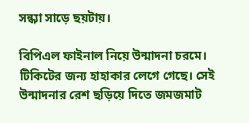সন্ধ্যা সাড়ে ছয়টায়।

বিপিএল ফাইনাল নিয়ে উন্মাদনা চরমে। টিকিটের জন্য হাহাকার লেগে গেছে। সেই উন্মাদনার রেশ ছড়িয়ে দিতে জমজমাট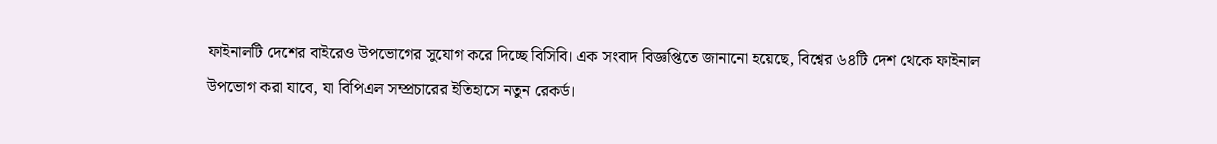ফাইনালটি দেশের বাইরেও উপভোগের সুযোগ করে দিচ্ছে বিসিবি। এক সংবাদ বিজ্ঞপ্তিতে জানানো হয়েছে, বিশ্বের ৬৪টি দেশ থেকে ফাইনাল উপভোগ করা যাবে, যা বিপিএল সম্প্রচারের ইতিহাসে নতুন রেকর্ড।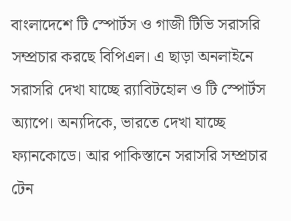বাংলাদেশে টি স্পোর্টস ও গাজী টিভি সরাসরি সম্প্রচার করছে বিপিএল। এ ছাড়া অনলাইনে সরাসরি দেখা যাচ্ছে র‌্যাবিটহোল ও টি স্পোর্টস অ্যাপে। অন্যদিকে, ভারতে দেখা যাচ্ছে ফ্যানকোডে। আর পাকিস্তানে সরাসরি সম্প্রচার টেন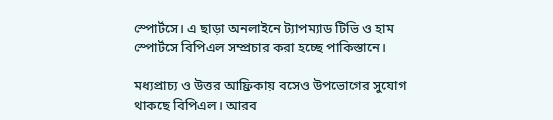স্পোর্টসে। এ ছাড়া অনলাইনে ট্যাপম্যাড টিভি ও হাম স্পোর্টসে বিপিএল সম্প্রচার করা হচ্ছে পাকিস্তানে।

মধ্যপ্রাচ্য ও উত্তর আফ্রিকায় বসেও উপভোগের সুযোগ থাকছে বিপিএল। আরব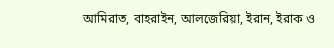আমিরাত, বাহরাইন, আলজেরিয়া, ইরান, ইরাক ও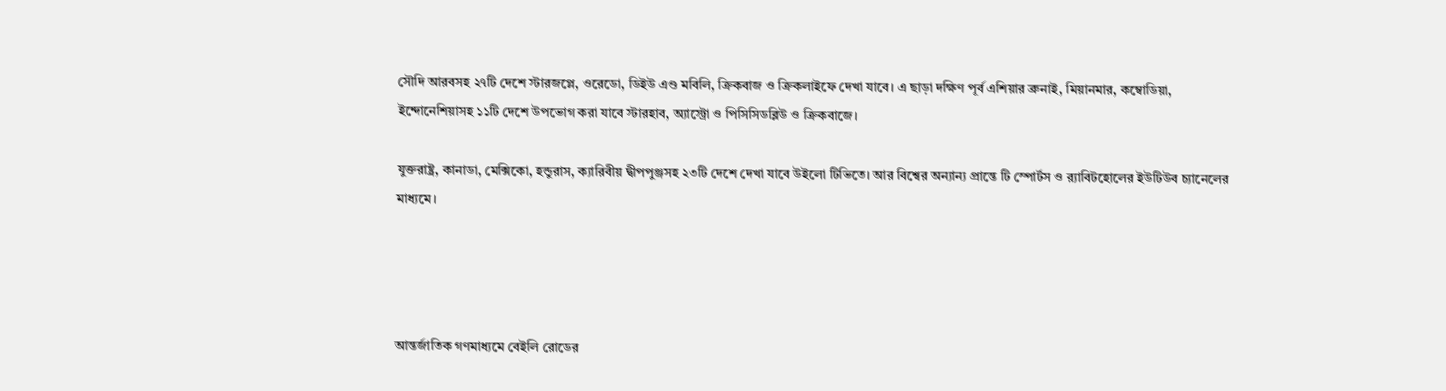সৌদি আরবসহ ২৭টি দেশে স্টারজপ্লে, ওরেডো, ডিইউ এণ্ড মবিলি, ক্রিকবাজ ও ক্রিকলাইফে দেখা যাবে। এ ছাড়া দক্ষিণ পূর্ব এশিয়ার ব্রুনাই, মিয়ানমার, কম্বোডিয়া, ইন্দোনেশিয়াসহ ১১টি দেশে উপভোগ করা যাবে স্টারহাব, অ্যাস্ট্রো ও পিসিসিডব্লিউ ও ক্রিকবাজে।

যুক্তরাষ্ট্র, কানাডা, মেক্সিকো, হন্ডুরাস, ক্যারিবীয় দ্বীপপুঞ্জসহ ২৩টি দেশে দেখা যাবে উইলো টিভিতে। আর বিশ্বের অন্যান্য প্রান্তে টি স্পোর্টস ও র‌্যাবিটহোলের ইউটিউব চ্যানেলের মাধ্যমে।




আন্তর্জাতিক গণমাধ্যমে বেইলি রোডের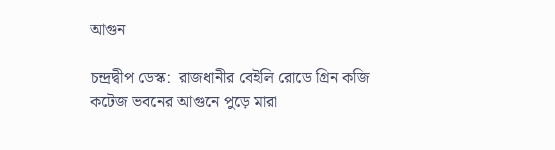আগুন

চন্দ্রদ্বীপ ডেস্ক:  রাজধানীর বেইলি রোডে গ্রিন কজি কটেজ ভবনের আগুনে পুড়ে মারা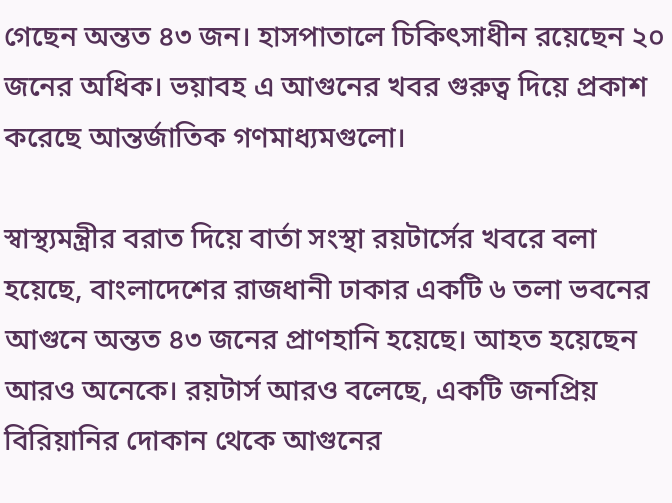গেছেন অন্তত ৪৩ জন। হাসপাতালে চিকিৎসাধীন রয়েছেন ২০ জনের অধিক। ভয়াবহ এ আগুনের খবর গুরুত্ব দিয়ে প্রকাশ করেছে আন্তর্জাতিক গণমাধ্যমগুলো।

স্বাস্থ্যমন্ত্রীর বরাত দিয়ে বার্তা সংস্থা রয়টার্সের খবরে বলা হয়েছে, বাংলাদেশের রাজধানী ঢাকার একটি ৬ তলা ভবনের আগুনে অন্তত ৪৩ জনের প্রাণহানি হয়েছে। আহত হয়েছেন আরও অনেকে। রয়টার্স আরও বলেছে, একটি জনপ্রিয় বিরিয়ানির দোকান থেকে আগুনের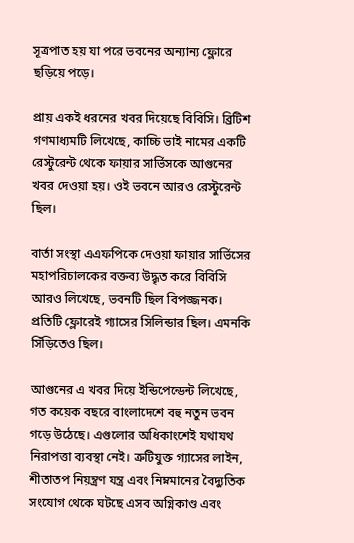সূত্রপাত হয় যা পরে ভবনের অন্যান্য ফ্লোরে ছড়িয়ে পড়ে।

প্রায় একই ধরনের খবর দিয়েছে বিবিসি। ব্রিটিশ গণমাধ্যমটি লিখেছে, কাচ্চি ভাই নামের একটি রেস্টুরেন্ট থেকে ফায়ার সার্ভিসকে আগুনের খবর দেওয়া হয়। ওই ভবনে আরও রেস্টুরেন্ট ছিল।

বার্তা সংস্থা এএফপিকে দেওয়া ফায়ার সার্ভিসের মহাপরিচালকের বক্তব্য উদ্ধৃত করে বিবিসি আরও লিখেছে, ভবনটি ছিল বিপজ্জনক। প্রতিটি ফ্লোরেই গ্যাসের সিলিন্ডার ছিল। এমনকি সিঁড়িতেও ছিল।

আগুনের এ খবর দিয়ে ইন্ডিপেন্ডেন্ট লিখেছে, গত কয়েক বছরে বাংলাদেশে বহু নতুন ভবন গড়ে উঠেছে। এগুলোর অধিকাংশেই যথাযথ নিরাপত্তা ব্যবস্থা নেই। ত্রুটিযুক্ত গ্যাসের লাইন, শীতাতপ নিয়ন্ত্রণ যন্ত্র এবং নিম্নমানের বৈদ্যুতিক সংযোগ থেকে ঘটছে এসব অগ্নিকাণ্ড এবং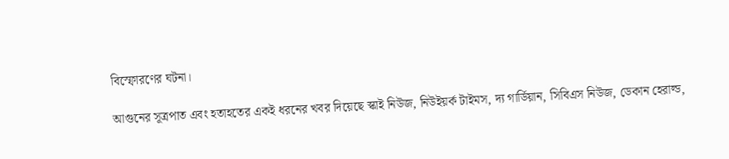বিস্ফোরণের ঘটনা।

আগুনের সূত্রপাত এবং হতাহতের একই ধরনের খবর দিয়েছে স্কাই নিউজ, নিউইয়র্ক টাইমস, দ্য গার্ডিয়ান, সিবিএস নিউজ, ডেকান হেরাল্ড,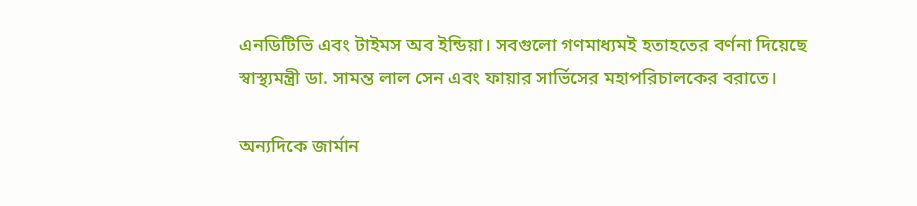এনডিটিভি এবং টাইমস অব ইন্ডিয়া। সবগুলো গণমাধ্যমই হতাহতের বর্ণনা দিয়েছে স্বাস্থ্যমন্ত্রী ডা. সামন্ত লাল সেন এবং ফায়ার সার্ভিসের মহাপরিচালকের বরাতে।

অন্যদিকে জার্মান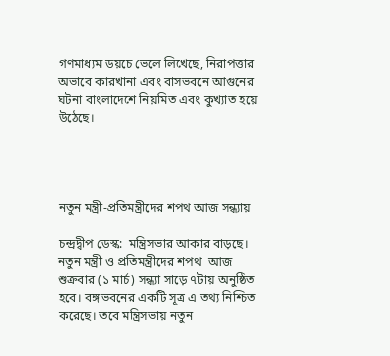গণমাধ্যম ডয়চে ভেলে লিখেছে, নিরাপত্তার অভাবে কারখানা এবং বাসভবনে আগুনের ঘটনা বাংলাদেশে নিয়মিত এবং কুখ্যাত হয়ে উঠেছে।




নতুন মন্ত্রী-প্রতিমন্ত্রীদের শপথ আজ সন্ধ্যায়

চন্দ্রদ্বীপ ডেস্ক:  মন্ত্রিসভার আকার বাড়ছে। নতুন মন্ত্রী ও প্রতিমন্ত্রীদের শপথ  আজ  শুক্রবার (১ মার্চ) সন্ধ্যা সাড়ে ৭টায় অনুষ্ঠিত হবে। বঙ্গভবনের একটি সূত্র এ তথ্য নিশ্চিত করেছে। তবে মন্ত্রিসভায় নতুন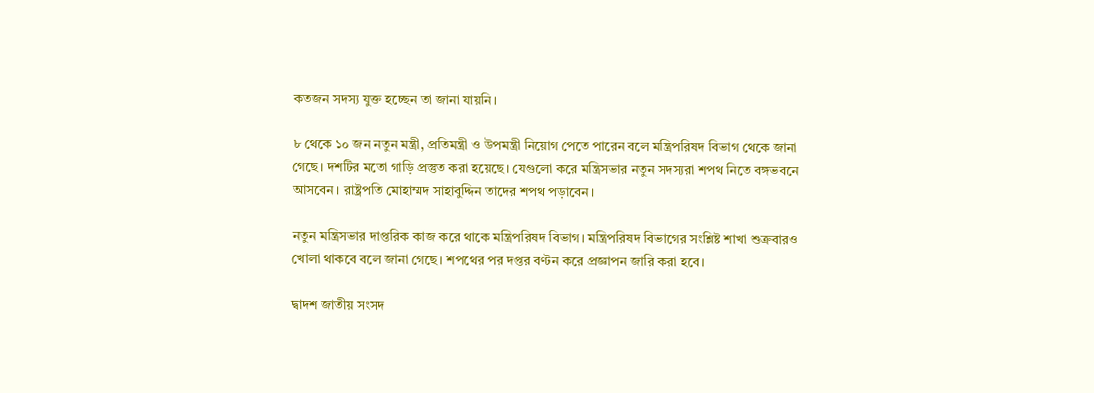কতজন সদস্য যুক্ত হচ্ছেন তা জানা যায়নি।

৮ থেকে ১০ জন নতুন মন্ত্রী, প্রতিমন্ত্রী ও উপমন্ত্রী নিয়োগ পেতে পারেন বলে মন্ত্রিপরিষদ বিভাগ থেকে জানা গেছে। দশটির মতো গাড়ি প্রস্তুত করা হয়েছে। যেগুলো করে মন্ত্রিসভার নতুন সদস্যরা শপথ নিতে বঙ্গভবনে আসবেন। রাষ্ট্রপতি মোহাম্মদ সাহাবুদ্দিন তাদের শপথ পড়াবেন।

নতুন মন্ত্রিসভার দাপ্তরিক কাজ করে থাকে মন্ত্রিপরিষদ বিভাগ। মন্ত্রিপরিষদ বিভাগের সংশ্লিষ্ট শাখা শুক্রবারও খোলা থাকবে বলে জানা গেছে। শপথের পর দপ্তর বণ্টন করে প্রজ্ঞাপন জারি করা হবে।

দ্বাদশ জাতীয় সংসদ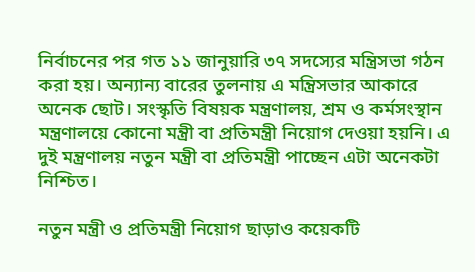নির্বাচনের পর গত ১১ জানুয়ারি ৩৭ সদস্যের মন্ত্রিসভা গঠন করা হয়। অন্যান্য বারের তুলনায় এ মন্ত্রিসভার আকারে অনেক ছোট। সংস্কৃতি বিষয়ক মন্ত্রণালয়, শ্রম ও কর্মসংস্থান মন্ত্রণালয়ে কোনো মন্ত্রী বা প্রতিমন্ত্রী নিয়োগ দেওয়া হয়নি। এ দুই মন্ত্রণালয় নতুন মন্ত্রী বা প্রতিমন্ত্রী পাচ্ছেন এটা অনেকটা নিশ্চিত।

নতুন মন্ত্রী ও প্রতিমন্ত্রী নিয়োগ ছাড়াও কয়েকটি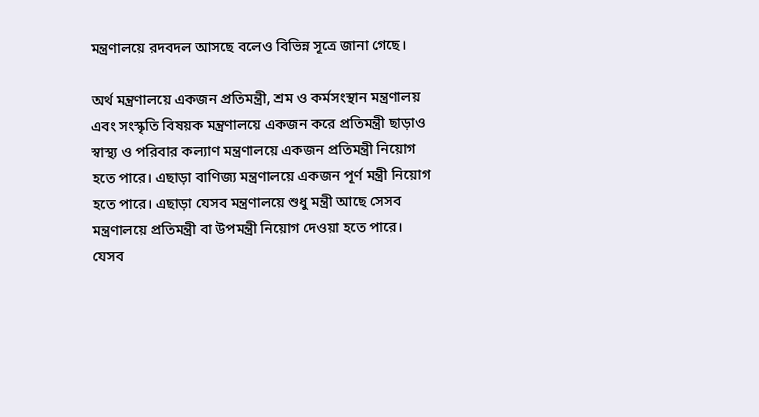মন্ত্রণালয়ে রদবদল আসছে বলেও বিভিন্ন সূত্রে জানা গেছে।

অর্থ মন্ত্রণালয়ে একজন প্রতিমন্ত্রী, শ্রম ও কর্মসংস্থান মন্ত্রণালয় এবং সংস্কৃতি বিষয়ক মন্ত্রণালয়ে একজন করে প্রতিমন্ত্রী ছাড়াও স্বাস্থ্য ও পরিবার কল্যাণ মন্ত্রণালয়ে একজন প্রতিমন্ত্রী নিয়োগ হতে পারে। এছাড়া বাণিজ্য মন্ত্রণালয়ে একজন পূর্ণ মন্ত্রী নিয়োগ হতে পারে। এছাড়া যেসব মন্ত্রণালয়ে শুধু মন্ত্রী আছে সেসব মন্ত্রণালয়ে প্রতিমন্ত্রী বা উপমন্ত্রী নিয়োগ দেওয়া হতে পারে। যেসব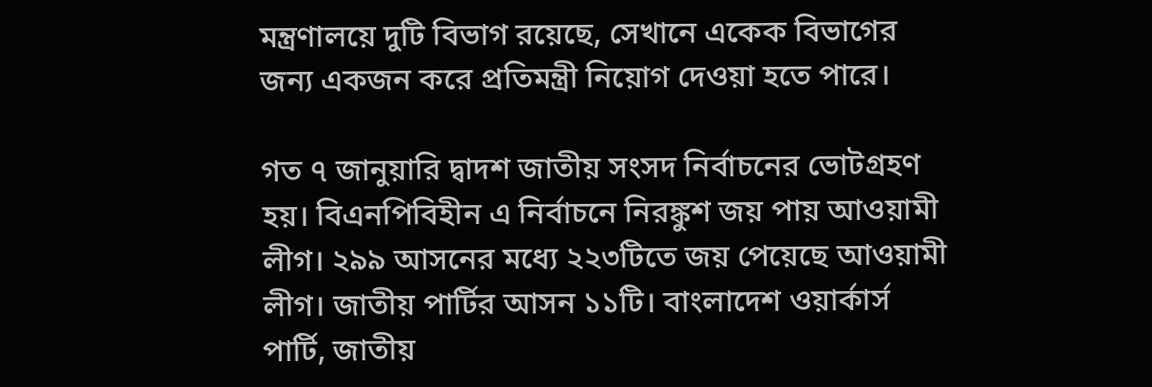মন্ত্রণালয়ে দুটি বিভাগ রয়েছে, সেখানে একেক বিভাগের জন্য একজন করে প্রতিমন্ত্রী নিয়োগ দেওয়া হতে পারে।

গত ৭ জানুয়ারি দ্বাদশ জাতীয় সংসদ নির্বাচনের ভোটগ্রহণ হয়। বিএনপিবিহীন এ নির্বাচনে নিরঙ্কুশ জয় পায় আওয়ামী লীগ। ২৯৯ আসনের মধ্যে ২২৩টিতে জয় পেয়েছে আওয়ামী লীগ। জাতীয় পার্টির আসন ১১টি। বাংলাদেশ ওয়ার্কার্স পার্টি, জাতীয়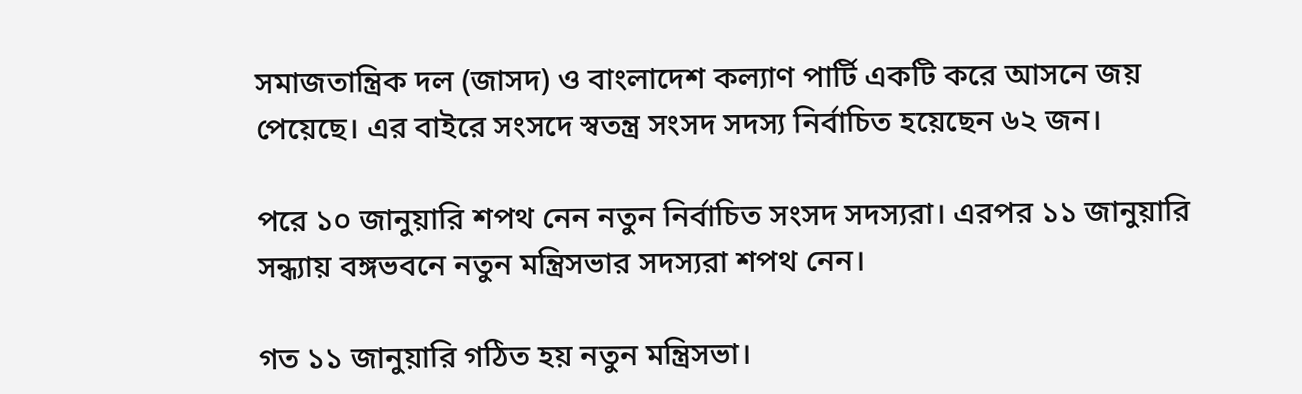সমাজতান্ত্রিক দল (জাসদ) ও বাংলাদেশ কল্যাণ পার্টি একটি করে আসনে জয় পেয়েছে। এর বাইরে সংসদে স্বতন্ত্র সংসদ সদস্য নির্বাচিত হয়েছেন ৬২ জন।

পরে ১০ জানুয়ারি শপথ নেন নতুন নির্বাচিত সংসদ সদস্যরা। এরপর ১১ জানুয়ারি সন্ধ্যায় বঙ্গভবনে নতুন মন্ত্রিসভার সদস্যরা শপথ নেন।

গত ১১ জানুয়ারি গঠিত হয় নতুন মন্ত্রিসভা।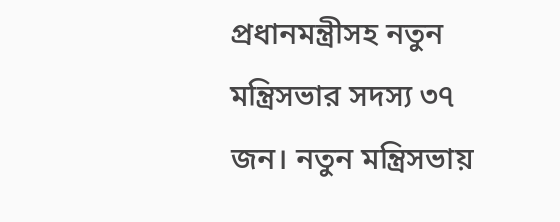প্রধানমন্ত্রীসহ নতুন মন্ত্রিসভার সদস্য ৩৭ জন। নতুন মন্ত্রিসভায়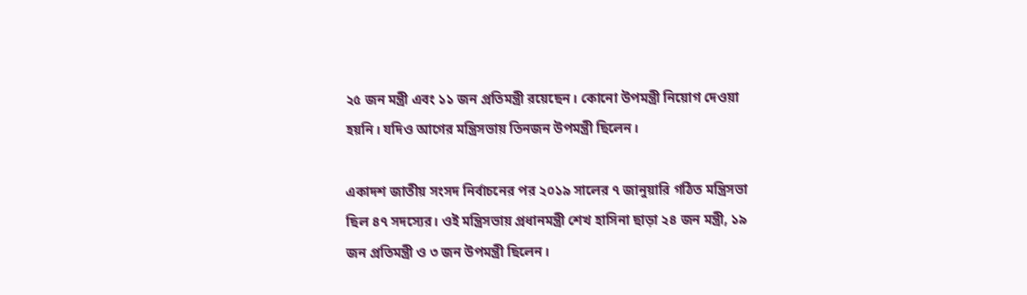২৫ জন মন্ত্রী এবং ১১ জন প্রতিমন্ত্রী রয়েছেন। কোনো উপমন্ত্রী নিয়োগ দেওয়া হয়নি। যদিও আগের মন্ত্রিসভায় তিনজন উপমন্ত্রী ছিলেন।

একাদশ জাতীয় সংসদ নির্বাচনের পর ২০১৯ সালের ৭ জানুয়ারি গঠিত মন্ত্রিসভা ছিল ৪৭ সদস্যের। ওই মন্ত্রিসভায় প্রধানমন্ত্রী শেখ হাসিনা ছাড়া ২৪ জন মন্ত্রী, ১৯ জন প্রতিমন্ত্রী ও ৩ জন উপমন্ত্রী ছিলেন।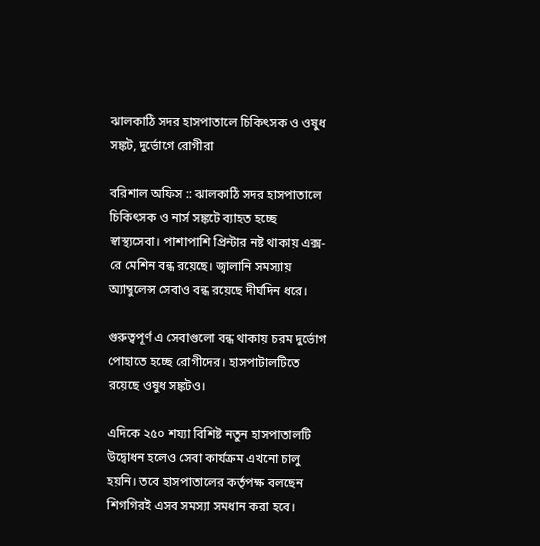ঝালকাঠি সদর হাসপাতালে চিকিৎসক ও ওষুধ সঙ্কট, দুর্ভোগে রোগীরা

বরিশাল অফিস :: ঝালকাঠি সদর হাসপাতালে চিকিৎসক ও নার্স সঙ্কটে ব্যাহত হচ্ছে স্বাস্থ্যসেবা। পাশাপাশি প্রিন্টার নষ্ট থাকায় এক্স-রে মেশিন বন্ধ রয়েছে। জ্বালানি সমস্যায় অ্যাম্বুলেন্স সেবাও বন্ধ রয়েছে দীর্ঘদিন ধরে।

গুরুত্বপূর্ণ এ সেবাগুলো বন্ধ থাকায় চরম দুর্ভোগ পোহাতে হচ্ছে রোগীদের। হাসপাটালটিতে রয়েছে ওষুধ সঙ্কটও।

এদিকে ২৫০ শয্যা বিশিষ্ট নতুন হাসপাতালটি উদ্বোধন হলেও সেবা কার্যক্রম এখনো চালু হয়নি। তবে হাসপাতালের কর্তৃপক্ষ বলছেন শিগগিরই এসব সমস্যা সমধান করা হবে।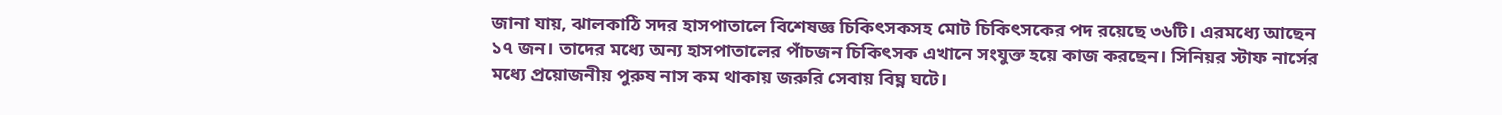জানা যায়, ঝালকাঠি সদর হাসপাতালে বিশেষজ্ঞ চিকিৎসকসহ মোট চিকিৎসকের পদ রয়েছে ৩৬টি। এরমধ্যে আছেন ১৭ জন। তাদের মধ্যে অন্য হাসপাতালের পাঁচজন চিকিৎসক এখানে সংযুক্ত হয়ে কাজ করছেন। সিনিয়র স্টাফ নার্সের মধ্যে প্রয়োজনীয় পুরুষ নাস কম থাকায় জরুরি সেবায় বিঘ্ন ঘটে।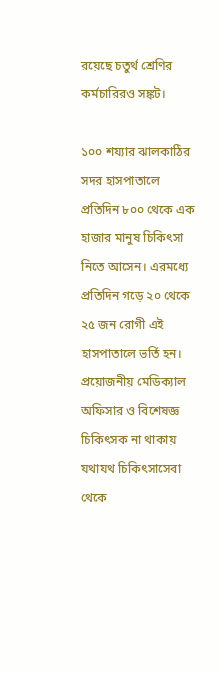রয়েছে চতুর্থ শ্রেণির কর্মচারিরও সঙ্কট।

১০০ শয্যার ঝালকাঠির সদর হাসপাতালে প্রতিদিন ৮০০ থেকে এক হাজার মানুষ চিকিৎসা নিতে আসেন। এরমধ্যে প্রতিদিন গড়ে ২০ থেকে ২৫ জন রোগী এই হাসপাতালে ভর্তি হন। প্রয়োজনীয় মেডিক্যাল অফিসার ও বিশেষজ্ঞ চিকিৎসক না থাকায় যথাযথ চিকিৎসাসেবা থেকে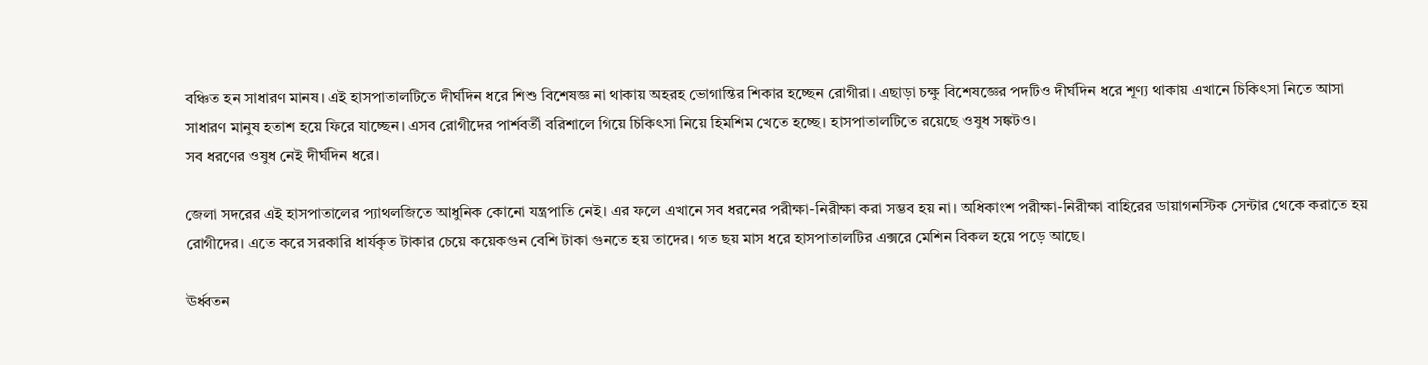বঞ্চিত হন সাধারণ মানষ। এই হাসপাতালটিতে দীর্ঘদিন ধরে শিশু বিশেষজ্ঞ না থাকায় অহরহ ভোগান্তির শিকার হচ্ছেন রোগীরা। এছাড়া চক্ষু বিশেষজ্ঞের পদটিও দীর্ঘদিন ধরে শূণ্য থাকায় এখানে চিকিৎসা নিতে আসা সাধারণ মানুষ হতাশ হয়ে ফিরে যাচ্ছেন। এসব রোগীদের পার্শবর্তী বরিশালে গিয়ে চিকিৎসা নিয়ে হিমশিম খেতে হচ্ছে। হাসপাতালটিতে রয়েছে ওষুধ সঙ্কটও।
সব ধরণের ওষুধ নেই দীর্ঘদিন ধরে।

জেলা সদরের এই হাসপাতালের প্যাথলজিতে আধুনিক কোনো যন্ত্রপাতি নেই। এর ফলে এখানে সব ধরনের পরীক্ষা-নিরীক্ষা করা সম্ভব হয় না। অধিকাংশ পরীক্ষা-নিরীক্ষা বাহিরের ডায়াগনস্টিক সেন্টার থেকে করাতে হয় রোগীদের। এতে করে সরকারি ধার্যকৃত টাকার চেয়ে কয়েকগুন বেশি টাকা গুনতে হয় তাদের। গত ছয় মাস ধরে হাসপাতালটির এক্সরে মেশিন বিকল হয়ে পড়ে আছে।

ঊর্ধ্বতন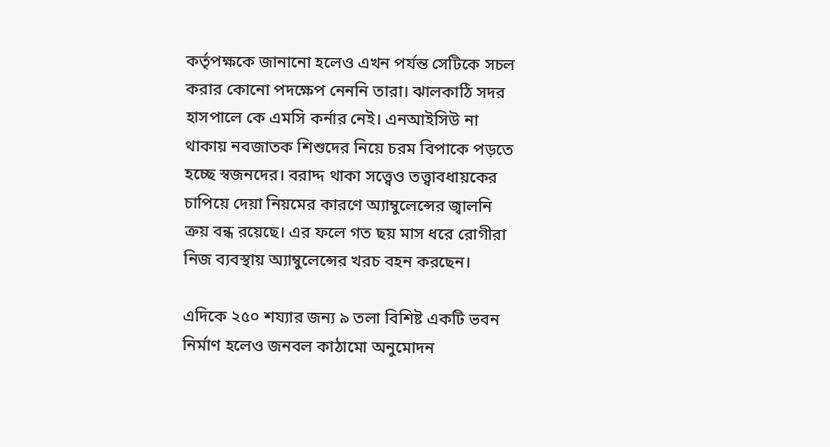কর্তৃপক্ষকে জানানো হলেও এখন পর্যন্ত সেটিকে সচল করার কোনো পদক্ষেপ নেননি তারা। ঝালকাঠি সদর হাসপালে কে এমসি কর্নার নেই। এনআইসিউ না থাকায় নবজাতক শিশুদের নিয়ে চরম বিপাকে পড়তে হচ্ছে স্বজনদের। বরাদ্দ থাকা সত্ত্বেও তত্ত্বাবধায়কের চাপিয়ে দেয়া নিয়মের কারণে অ্যাম্বুলেন্সের জ্বালনি ক্রয় বন্ধ রয়েছে। এর ফলে গত ছয় মাস ধরে রোগীরা নিজ ব্যবস্থায় অ্যাম্বুলেন্সের খরচ বহন করছেন।

এদিকে ২৫০ শয্যার জন্য ৯ তলা বিশিষ্ট একটি ভবন নির্মাণ হলেও জনবল কাঠামো অনুমোদন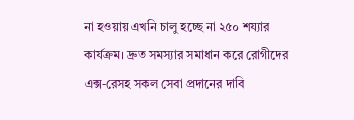না হওয়ায় এখনি চালু হচ্ছে না ২৫০ শয্যার কার্যক্রম। দ্রুত সমস্যার সমাধান করে রোগীদের এক্স-রেসহ সকল সেবা প্রদানের দাবি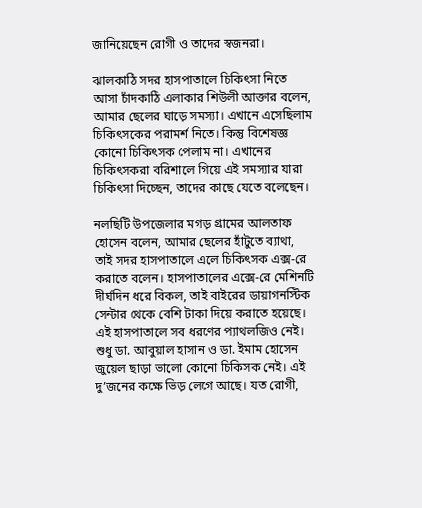জানিয়েছেন রোগী ও তাদের স্বজনরা।

ঝালকাঠি সদর হাসপাতালে চিকিৎসা নিতে আসা চাঁদকাঠি এলাকার শিউলী আক্তার বলেন, আমার ছেলের ঘাড়ে সমস্যা। এখানে এসেছিলাম চিকিৎসকের পরামর্শ নিতে। কিন্তু বিশেষজ্ঞ কোনো চিকিৎসক পেলাম না। এখানের চিকিৎসকরা বরিশালে গিয়ে এই সমস্যার যারা চিকিৎসা দিচ্ছেন, তাদের কাছে যেতে বলেছেন।

নলছিটি উপজেলার মগড় গ্রামের আলতাফ হোসেন বলেন, আমার ছেলের হাঁটুতে ব্যাথা, তাই সদর হাসপাতালে এলে চিকিৎসক এক্স-রে করাতে বলেন। হাসপাতালের এক্সে-রে মেশিনটি দীর্ঘদিন ধরে বিকল, তাই বাইরের ডায়াগনস্টিক সেন্টার থেকে বেশি টাকা দিয়ে করাতে হয়েছে। এই হাসপাতালে সব ধরণের প্যাথলজিও নেই। শুধু ডা. আবুয়াল হাসান ও ডা. ইমাম হোসেন জুয়েল ছাড়া ভালো কোনো চিকিসক নেই। এই দু’জনের কক্ষে ভিড় লেগে আছে। যত রোগী,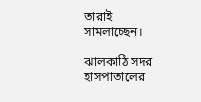তারাই সামলাচ্ছেন।

ঝালকাঠি সদর হাসপাতালের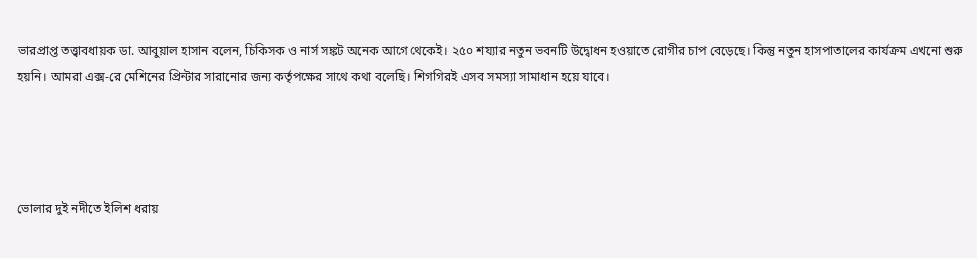ভারপ্রাপ্ত তত্ত্বাবধায়ক ডা. আবুয়াল হাসান বলেন, চিকিসক ও নার্স সঙ্কট অনেক আগে থেকেই। ২৫০ শয্যার নতুন ভবনটি উদ্বোধন হওয়াতে রোগীর চাপ বেড়েছে। কিন্তু নতুন হাসপাতালের কার্যক্রম এখনো শুরু হয়নি। আমরা এক্স-রে মেশিনের প্রিন্টার সারানোর জন্য কর্তৃপক্ষের সাথে কথা বলেছি। শিগগিরই এসব সমস্যা সামাধান হয়ে যাবে।




ভোলার দুই নদীতে ইলিশ ধরায়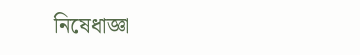নিষেধাজ্ঞা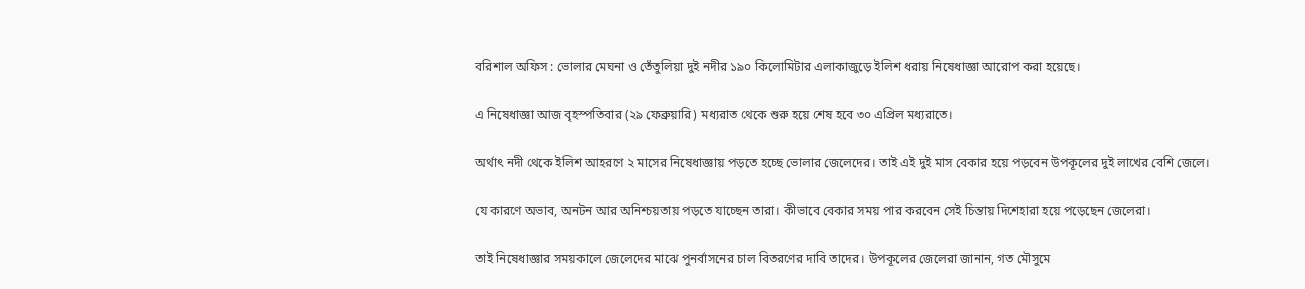বরিশাল অফিস : ভোলার মেঘনা ও তেঁতুলিয়া দুই নদীর ১৯০ কিলোমিটার এলাকাজুড়ে ইলিশ ধরায় নিষেধাজ্ঞা আরোপ করা হয়েছে।

এ নিষেধাজ্ঞা আজ বৃহস্পতিবার (২৯ ফেব্রুয়ারি) মধ্যরাত থেকে শুরু হয়ে শেষ হবে ৩০ এপ্রিল মধ্যরাতে।

অর্থাৎ নদী থেকে ইলিশ আহরণে ২ মাসের নিষেধাজ্ঞায় পড়তে হচ্ছে ভোলার জেলেদের। তাই এই দুই মাস বেকার হয়ে পড়বেন উপকূলের দুই লাখের বেশি জেলে।

যে কারণে অভাব, অনটন আর অনিশ্চয়তায় পড়তে যাচ্ছেন তারা। কীভাবে বেকার সময় পার করবেন সেই চিন্তায় দিশেহারা হয়ে পড়েছেন জেলেরা।

তাই নিষেধাজ্ঞার সময়কালে জেলেদের মাঝে পুনর্বাসনের চাল বিতরণের দাবি তাদের। উপকূলের জেলেরা জানান, গত মৌসুমে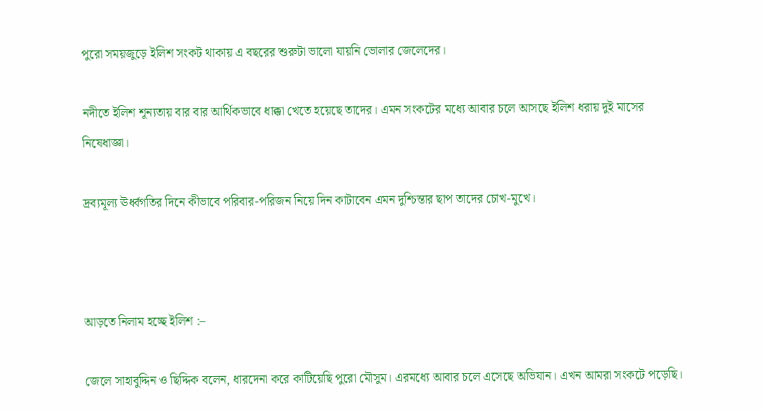পুরো সময়জুড়ে ইলিশ সংকট থাকায় এ বছরের শুরুটা ভালো যায়নি ভোলার জেলেদের।

নদীতে ইলিশ শূন্যতায় বার বার আর্থিকভাবে ধাক্কা খেতে হয়েছে তাদের। এমন সংকটের মধ্যে আবার চলে আসছে ইলিশ ধরায় দুই মাসের নিষেধাজ্ঞা।

দ্রব্যমূল্য ঊর্ধ্বগতির দিনে কীভাবে পরিবার-পরিজন নিয়ে দিন কাটাবেন এমন দুশ্চিন্তার ছাপ তাদের চোখ-মুখে।



আড়তে নিলাম হচ্ছে ইলিশ :–

জেলে সাহাবুদ্দিন ও ছিদ্দিক বলেন, ধারদেনা করে কাটিয়েছি পুরো মৌসুম। এরমধ্যে আবার চলে এসেছে অভিযান। এখন আমরা সংকটে পড়েছি।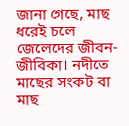জানা গেছে, মাছ ধরেই চলে জেলেদের জীবন-জীবিকা। নদীতে মাছের সংকট বা মাছ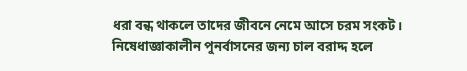ধরা বন্ধ থাকলে তাদের জীবনে নেমে আসে চরম সংকট। নিষেধাজ্ঞাকালীন পুনর্বাসনের জন্য চাল বরাদ্দ হলে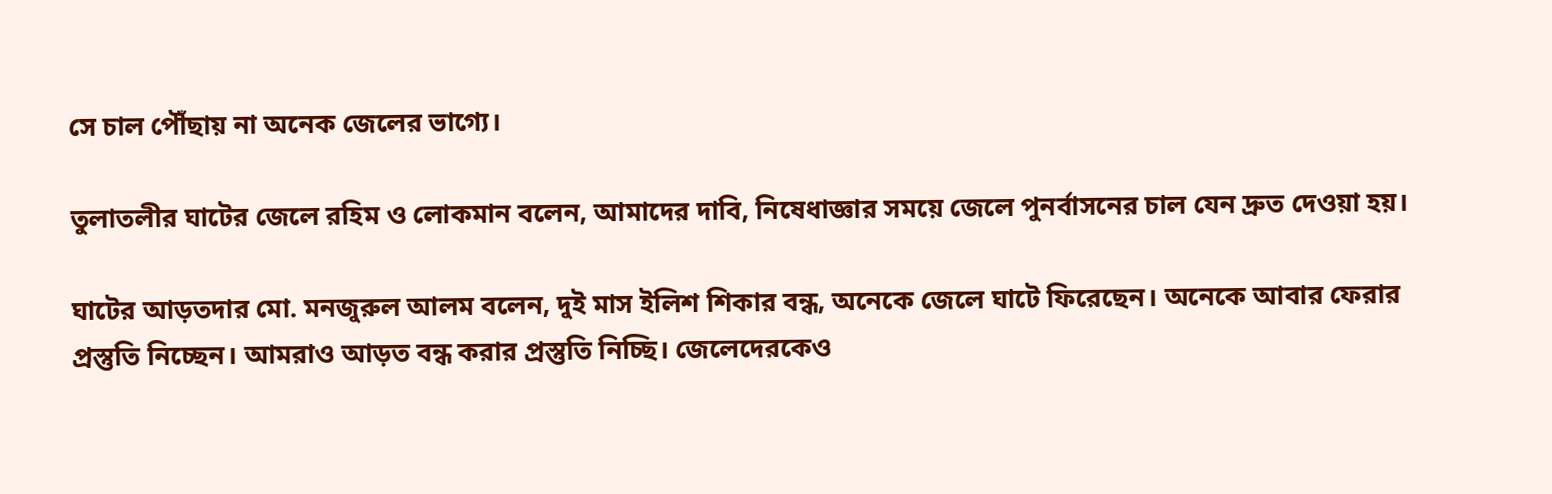সে চাল পৌঁছায় না অনেক জেলের ভাগ্যে।

তুলাতলীর ঘাটের জেলে রহিম ও লোকমান বলেন, আমাদের দাবি, নিষেধাজ্ঞার সময়ে জেলে পুনর্বাসনের চাল যেন দ্রুত দেওয়া হয়।

ঘাটের আড়তদার মো. মনজুরুল আলম বলেন, দুই মাস ইলিশ শিকার বন্ধ, অনেকে জেলে ঘাটে ফিরেছেন। অনেকে আবার ফেরার প্রস্তুতি নিচ্ছেন। আমরাও আড়ত বন্ধ করার প্রস্তুতি নিচ্ছি। জেলেদেরকেও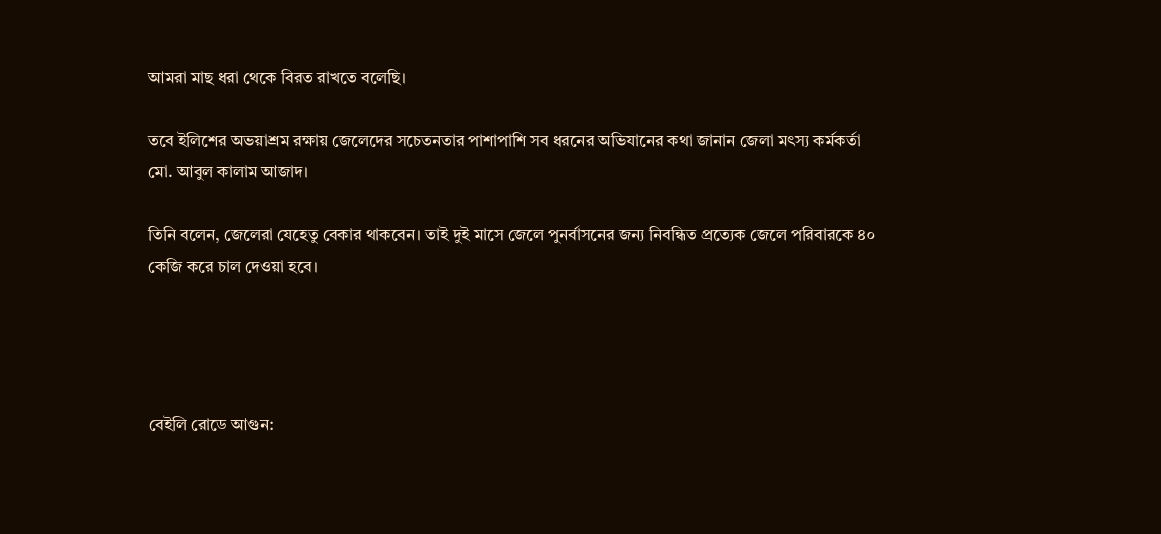আমরা মাছ ধরা থেকে বিরত রাখতে বলেছি।

তবে ইলিশের অভয়াশ্রম রক্ষায় জেলেদের সচেতনতার পাশাপাশি সব ধরনের অভিযানের কথা জানান জেলা মৎস্য কর্মকর্তা মো. আবুল কালাম আজাদ।

তিনি বলেন, জেলেরা যেহেতু বেকার থাকবেন। তাই দুই মাসে জেলে পুনর্বাসনের জন্য নিবন্ধিত প্রত্যেক জেলে পরিবারকে ৪০ কেজি করে চাল দেওয়া হবে।




বেইলি রোডে আগুন: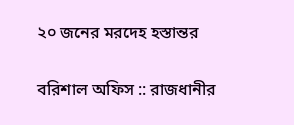২০ জনের মরদেহ হস্তান্তর

বরিশাল অফিস :: রাজধানীর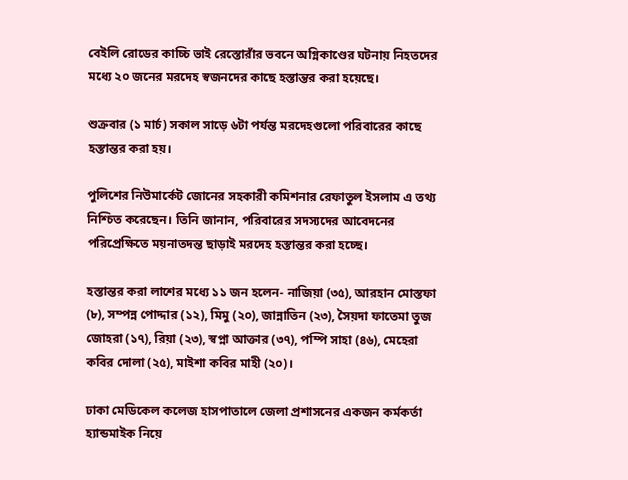বেইলি রোডের কাচ্চি ভাই রেস্তোরাঁর ভবনে অগ্নিকাণ্ডের ঘটনায় নিহতদের মধ্যে ২০ জনের মরদেহ স্বজনদের কাছে হস্তান্তর করা হয়েছে।

শুক্রবার (১ মার্চ) সকাল সাড়ে ৬টা পর্যন্ত মরদেহগুলো পরিবারের কাছে হস্তান্তর করা হয়।

পুলিশের নিউমার্কেট জোনের সহকারী কমিশনার রেফাতুল ইসলাম এ তথ্য নিশ্চিত করেছেন। তিনি জানান, পরিবারের সদস্যদের আবেদনের পরিপ্রেক্ষিতে ময়নাতদন্ত ছাড়াই মরদেহ হস্তান্তর করা হচ্ছে।

হস্তান্তর করা লাশের মধ্যে ১১ জন হলেন- নাজিয়া (৩৫), আরহান মোস্তফা (৮), সম্পন্ন পোদ্দার (১২), মিমু (২০), জান্নাতিন (২৩), সৈয়দা ফাতেমা তুজ জোহরা (১৭), রিয়া (২৩), স্বপ্না আক্তার (৩৭), পম্পি সাহা (৪৬), মেহেরা কবির দোলা (২৫), মাইশা কবির মাহী (২০)।

ঢাকা মেডিকেল কলেজ হাসপাতালে জেলা প্রশাসনের একজন কর্মকর্তা হ্যান্ডমাইক নিয়ে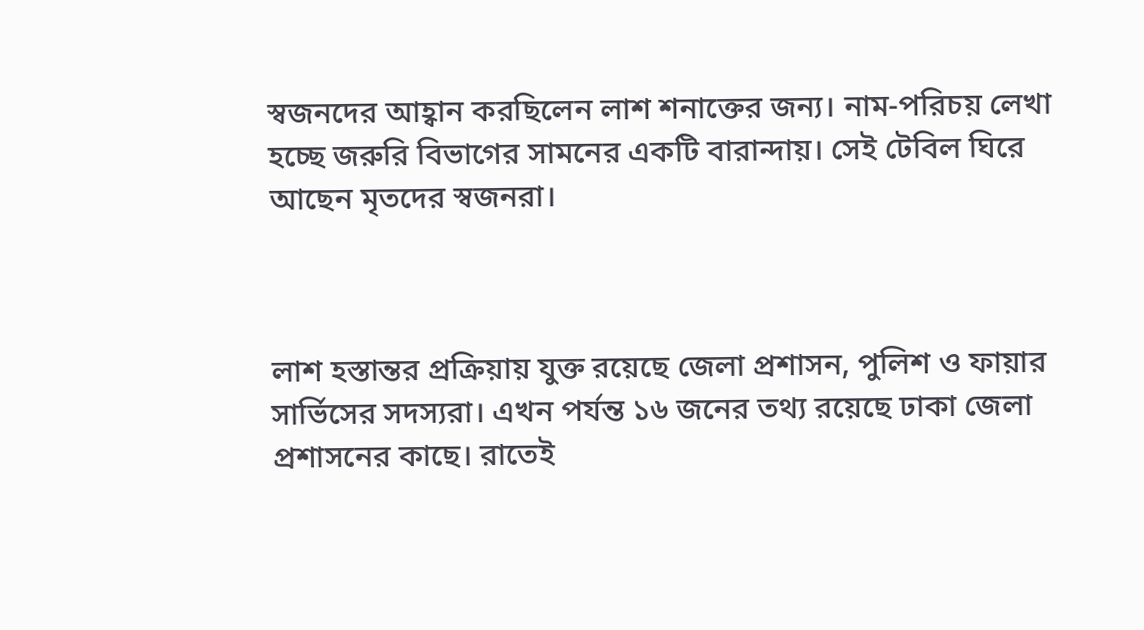স্বজনদের আহ্বান করছিলেন লাশ শনাক্তের জন্য। নাম-পরিচয় লেখা হচ্ছে জরুরি বিভাগের সামনের একটি বারান্দায়। সেই টেবিল ঘিরে আছেন মৃতদের স্বজনরা।



লাশ হস্তান্তর প্রক্রিয়ায় যুক্ত রয়েছে জেলা প্রশাসন, পুলিশ ও ফায়ার সার্ভিসের সদস্যরা। এখন পর্যন্ত ১৬ জনের তথ্য রয়েছে ঢাকা জেলা প্রশাসনের কাছে। রাতেই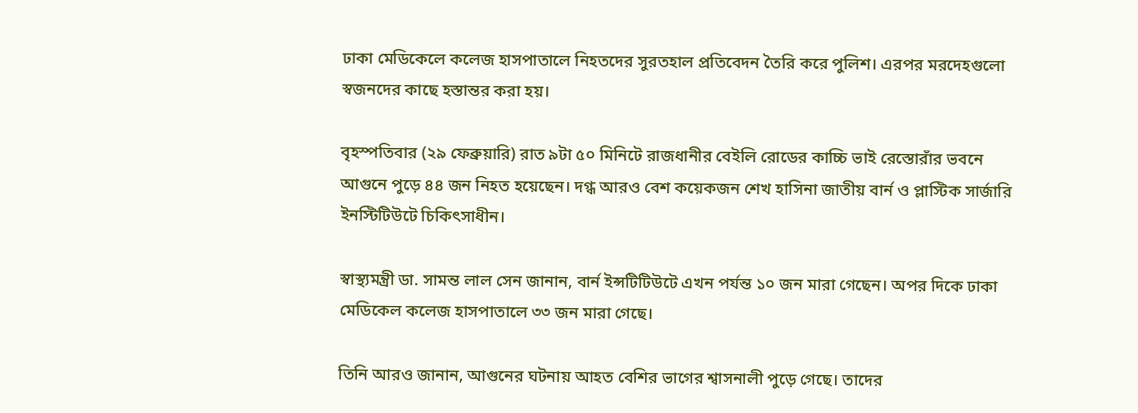ঢাকা মেডিকেলে কলেজ হাসপাতালে নিহতদের সুরতহাল প্রতিবেদন তৈরি করে পুলিশ। এরপর মরদেহগুলো স্বজনদের কাছে হস্তান্তর করা হয়।

বৃহস্পতিবার (২৯ ফেব্রুয়ারি) রাত ৯টা ৫০ মিনিটে রাজধানীর বেইলি রোডের কাচ্চি ভাই রেস্তোরাঁর ভবনে আগুনে পুড়ে ৪৪ জন নিহত হয়েছেন। দগ্ধ আরও বেশ কয়েকজন শেখ হাসিনা জাতীয় বার্ন ও প্লাস্টিক সার্জারি ইনস্টিটিউটে চিকিৎসাধীন।

স্বাস্থ্যমন্ত্রী ডা. সামন্ত লাল সেন জানান, বার্ন ইন্সটিটিউটে এখন পর্যন্ত ১০ জন মারা গেছেন। অপর দিকে ঢাকা মেডিকেল কলেজ হাসপাতালে ৩৩ জন মারা গেছে।

তিনি আরও জানান, আগুনের ঘটনায় আহত বেশির ভাগের শ্বাসনালী পুড়ে গেছে। তাদের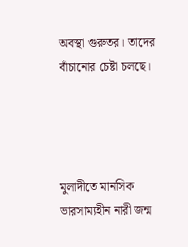অবস্থা গুরুতর। তাদের বাঁচানোর চেষ্টা চলছে।




মুলাদীতে মানসিক ভারসাম্যহীন নারী জন্ম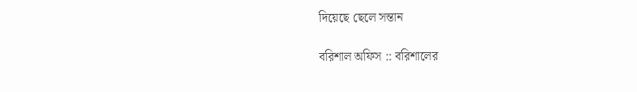দিয়েছে ছেলে সন্তান

বরিশাল অফিস :: বরিশালের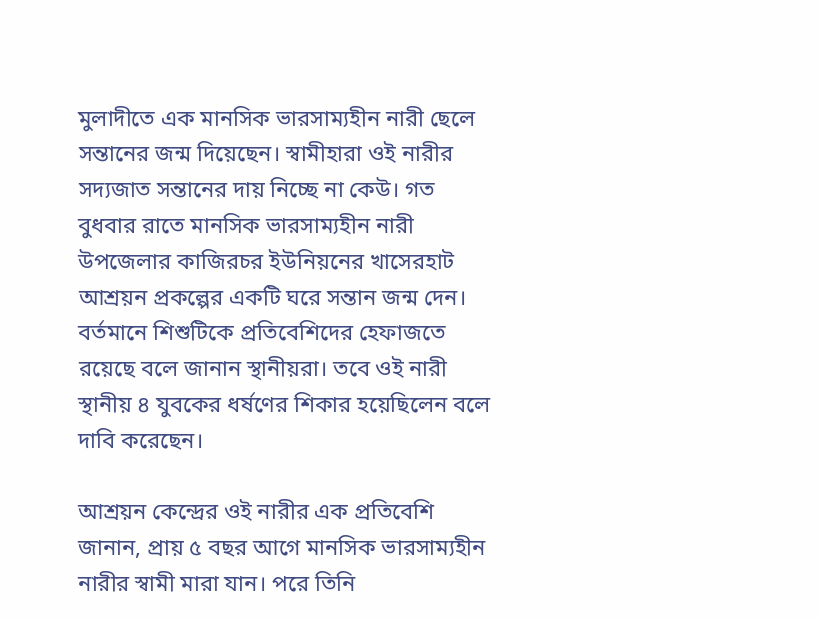মুলাদীতে এক মানসিক ভারসাম্যহীন নারী ছেলে সন্তানের জন্ম দিয়েছেন। স্বামীহারা ওই নারীর সদ্যজাত সন্তানের দায় নিচ্ছে না কেউ। গত বুধবার রাতে মানসিক ভারসাম্যহীন নারী উপজেলার কাজিরচর ইউনিয়নের খাসেরহাট আশ্রয়ন প্রকল্পের একটি ঘরে সন্তান জন্ম দেন। বর্তমানে শিশুটিকে প্রতিবেশিদের হেফাজতে রয়েছে বলে জানান স্থানীয়রা। তবে ওই নারী স্থানীয় ৪ যুবকের ধর্ষণের শিকার হয়েছিলেন বলে দাবি করেছেন।

আশ্রয়ন কেন্দ্রের ওই নারীর এক প্রতিবেশি জানান, প্রায় ৫ বছর আগে মানসিক ভারসাম্যহীন নারীর স্বামী মারা যান। পরে তিনি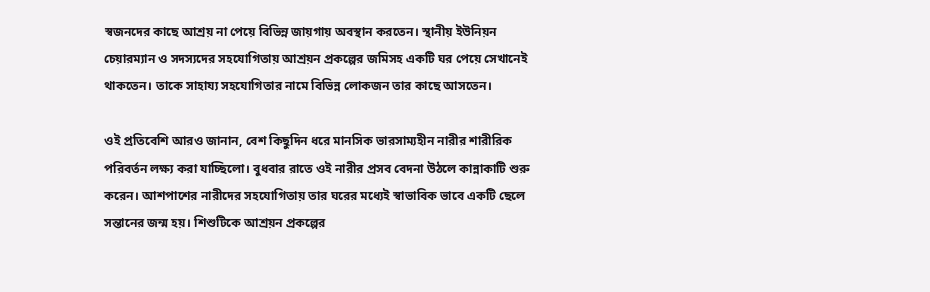স্বজনদের কাছে আশ্রয় না পেয়ে বিভিন্ন জায়গায় অবস্থান করতেন। স্থানীয় ইউনিয়ন চেয়ারম্যান ও সদস্যদের সহযোগিতায় আশ্রয়ন প্রকল্পের জমিসহ একটি ঘর পেয়ে সেখানেই থাকতেন। তাকে সাহায্য সহযোগিতার নামে বিভিন্ন লোকজন তার কাছে আসতেন।

ওই প্রতিবেশি আরও জানান, বেশ কিছুদিন ধরে মানসিক ভারসাম্যহীন নারীর শারীরিক পরিবর্তন লক্ষ্য করা যাচ্ছিলো। বুধবার রাতে ওই নারীর প্রসব বেদনা উঠলে কান্নাকাটি শুরু করেন। আশপাশের নারীদের সহযোগিতায় তার ঘরের মধ্যেই স্বাভাবিক ভাবে একটি ছেলে সন্তানের জন্ম হয়। শিশুটিকে আশ্রয়ন প্রকল্পের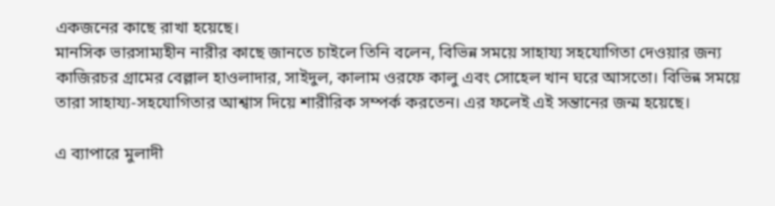একজনের কাছে রাখা হয়েছে।
মানসিক ভারসাম্যহীন নারীর কাছে জানতে চাইলে তিনি বলেন, বিভিন্ন সময়ে সাহায্য সহযোগিতা দেওয়ার জন্য কাজিরচর গ্রামের বেল্লাল হাওলাদার, সাইদুল, কালাম ওরফে কালু এবং সোহেল খান ঘরে আসতো। বিভিন্ন সময়ে তারা সাহায্য-সহযোগিতার আশ্বাস দিয়ে শারীরিক সম্পর্ক করতেন। এর ফলেই এই সন্তানের জন্ম হয়েছে।

এ ব্যাপারে মুলাদী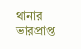থানার ভারপ্রাপ্ত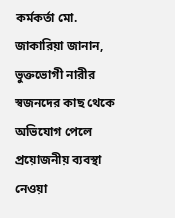কর্মকর্তা মো. জাকারিয়া জানান, ভুক্তভোগী নারীর স্বজনদের কাছ থেকে অভিযোগ পেলে প্রয়োজনীয় ব্যবস্থা নেওয়া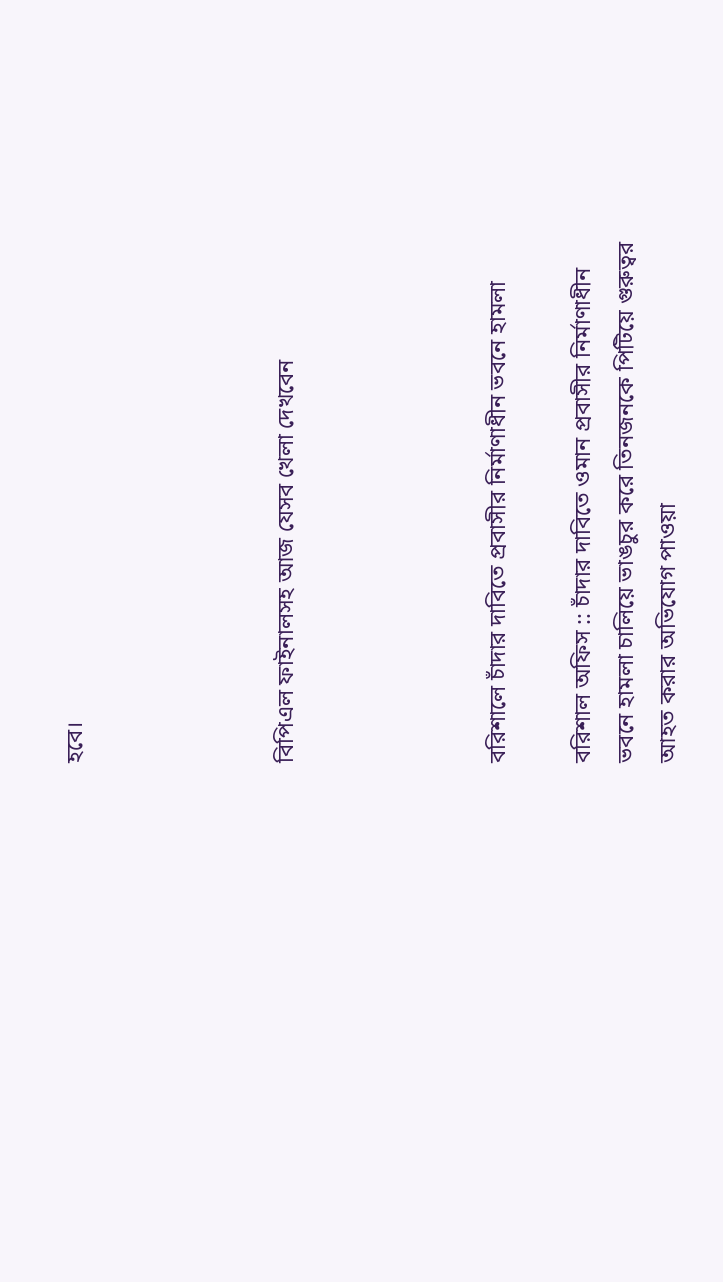হবে।




বিপিএল ফাইনালসহ আজ যেসব খেলা দেখবেন




বরিশালে চাঁদার দাবিতে প্রবাসীর নির্মাণাধীন ভবনে হামলা

বরিশাল অফিস :: চাঁদার দাবিতে ওমান প্রবাসীর নির্মাণাধীন ভবনে হামলা চালিয়ে ভাঙচুর করে তিনজনকে পিটিয়ে গুরুত্বর আহত করার অভিযোগ পাওয়া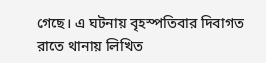গেছে। এ ঘটনায় বৃহস্পতিবার দিবাগত রাতে থানায় লিখিত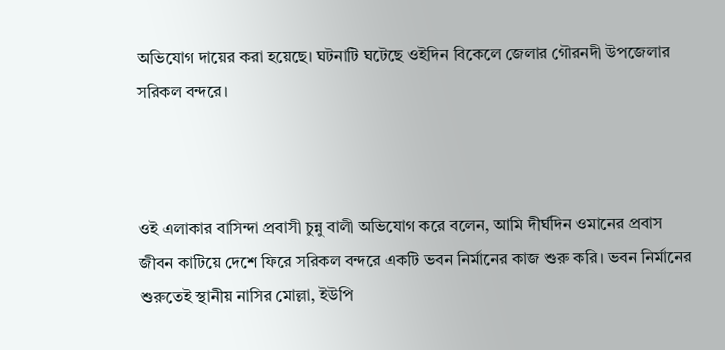অভিযোগ দায়ের করা হয়েছে। ঘটনাটি ঘটেছে ওইদিন বিকেলে জেলার গৌরনদী উপজেলার সরিকল বন্দরে।



ওই এলাকার বাসিন্দা প্রবাসী চুন্নু বালী অভিযোগ করে বলেন, আমি দীর্ঘদিন ওমানের প্রবাস জীবন কাটিয়ে দেশে ফিরে সরিকল বন্দরে একটি ভবন নির্মানের কাজ শুরু করি। ভবন নির্মানের শুরুতেই স্থানীয় নাসির মোল্লা, ইউপি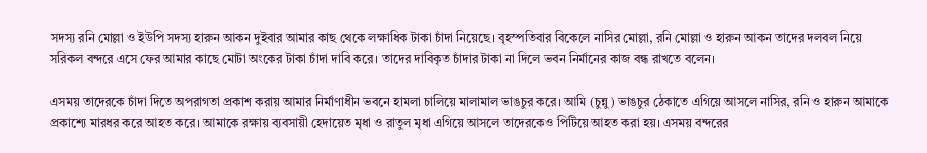সদস্য রনি মোল্লা ও ইউপি সদস্য হারুন আকন দুইবার আমার কাছ থেকে লক্ষাধিক টাকা চাঁদা নিয়েছে। বৃহস্পতিবার বিকেলে নাসির মোল্লা, রনি মোল্লা ও হারুন আকন তাদের দলবল নিয়ে সরিকল বন্দরে এসে ফের আমার কাছে মোটা অংকের টাকা চাঁদা দাবি করে। তাদের দাবিকৃত চাঁদার টাকা না দিলে ভবন নির্মানের কাজ বন্ধ রাখতে বলেন।

এসময় তাদেরকে চাঁদা দিতে অপরাগতা প্রকাশ করায় আমার নির্মাণাধীন ভবনে হামলা চালিয়ে মালামাল ভাঙচুর করে। আমি (চুন্নু) ভাঙচুর ঠেকাতে এগিয়ে আসলে নাসির, রনি ও হারুন আমাকে প্রকাশ্যে মারধর করে আহত করে। আমাকে রক্ষায় ব্যবসায়ী হেদায়েত মৃধা ও রাতুল মৃধা এগিয়ে আসলে তাদেরকেও পিটিয়ে আহত করা হয়। এসময় বন্দরের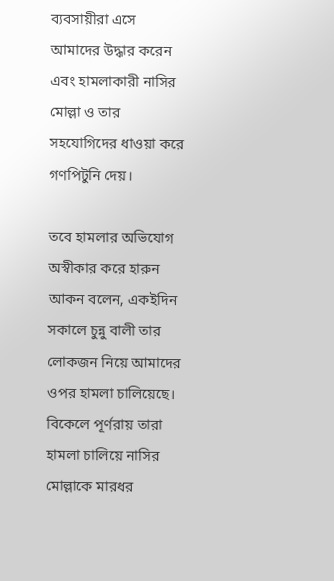ব্যবসায়ীরা এসে আমাদের উদ্ধার করেন এবং হামলাকারী নাসির মোল্লা ও তার সহযোগিদের ধাওয়া করে গণপিটুনি দেয়।

তবে হামলার অভিযোগ অস্বীকার করে হারুন আকন বলেন, একইদিন সকালে চুন্নু বালী তার লোকজন নিয়ে আমাদের ওপর হামলা চালিয়েছে। বিকেলে পূর্ণরায় তারা হামলা চালিয়ে নাসির মোল্লাকে মারধর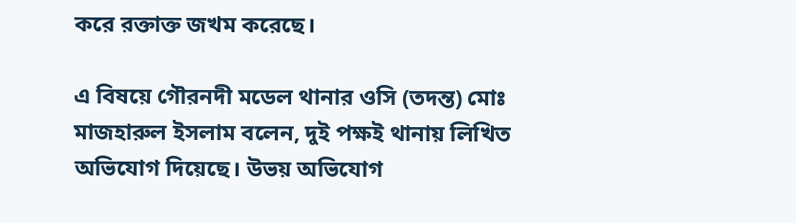করে রক্তাক্ত জখম করেছে।

এ বিষয়ে গৌরনদী মডেল থানার ওসি (তদন্ত) মোঃ মাজহারুল ইসলাম বলেন, দুই পক্ষই থানায় লিখিত অভিযোগ দিয়েছে। উভয় অভিযোগ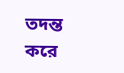তদন্ত করে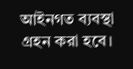আইনগত ব্যবস্থা গ্রহন করা হবে।